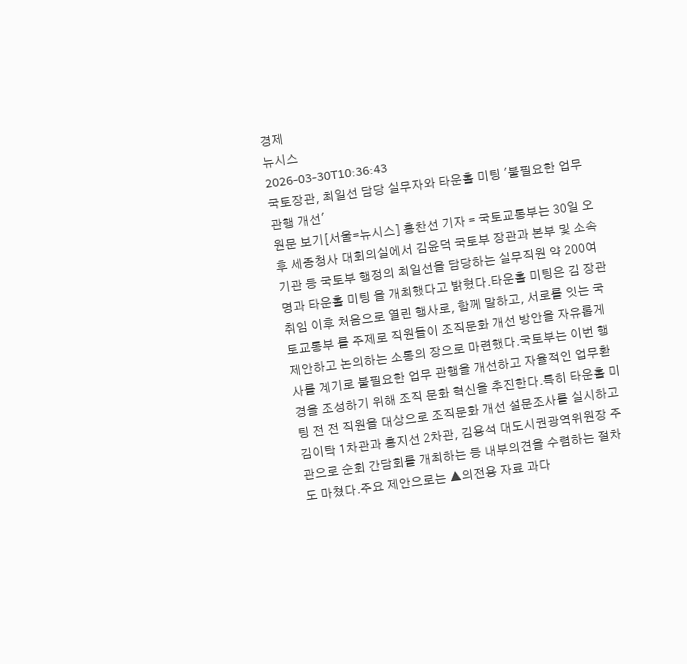경제
뉴시스
2026-03-30T10:36:43
국토장관, 최일선 담당 실무자와 타운홀 미팅 '불필요한 업무 관행 개선'
원문 보기[서울=뉴시스] 홍찬선 기자 = 국토교통부는 30일 오후 세종청사 대회의실에서 김윤덕 국토부 장관과 본부 및 소속기관 등 국토부 행정의 최일선을 담당하는 실무직원 약 200여명과 타운홀 미팅 을 개최했다고 밝혔다.타운홀 미팅은 김 장관 취임 이후 처음으로 열린 행사로, 함께 말하고, 서로를 잇는 국토교통부 를 주제로 직원들이 조직문화 개선 방안을 자유롭게 제안하고 논의하는 소통의 장으로 마련했다.국토부는 이번 행사를 계기로 불필요한 업무 관행을 개선하고 자율적인 업무환경을 조성하기 위해 조직 문화 혁신을 추진한다.특히 타운홀 미팅 전 전 직원을 대상으로 조직문화 개선 설문조사를 실시하고 김이탁 1차관과 홍지선 2차관, 김용석 대도시권광역위원장 주관으로 순회 간담회를 개최하는 등 내부의견을 수렴하는 절차도 마쳤다.주요 제안으로는 ▲의전용 자료 과다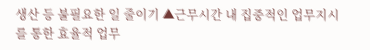생산 등 불필요한 일 줄이기 ▲근무시간 내 집중적인 업무지시를 통한 효율적 업무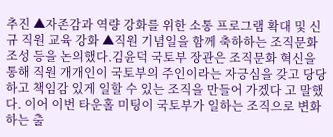추진 ▲자존감과 역량 강화를 위한 소통 프로그램 확대 및 신규 직원 교육 강화 ▲직원 기념일을 함께 축하하는 조직문화 조성 등을 논의했다.김윤덕 국토부 장관은 조직문화 혁신을 통해 직원 개개인이 국토부의 주인이라는 자긍심을 갖고 당당하고 책임감 있게 일할 수 있는 조직을 만들어 가겠다 고 말했다. 이어 이번 타운홀 미팅이 국토부가 일하는 조직으로 변화하는 출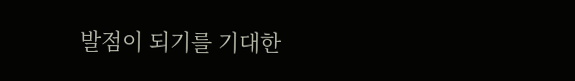발점이 되기를 기대한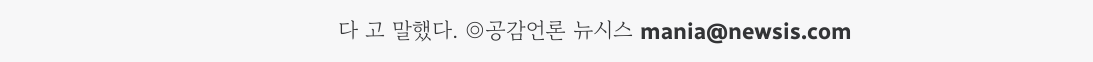다 고 말했다. ◎공감언론 뉴시스 mania@newsis.com